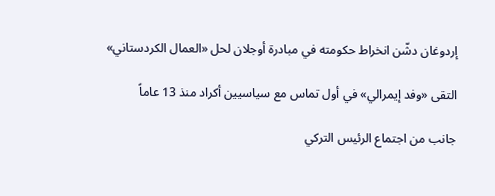إردوغان دشّن انخراط حكومته في مبادرة أوجلان لحل «العمال الكردستاني»

التقى «وفد إيمرالي» في أول تماس مع سياسيين أكراد منذ 13 عاماً

جانب من اجتماع الرئيس التركي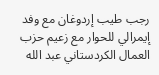رجب طيب إردوغان مع وفد إيمرالي للحوار مع زعيم حزب العمال الكردستاني عبد الله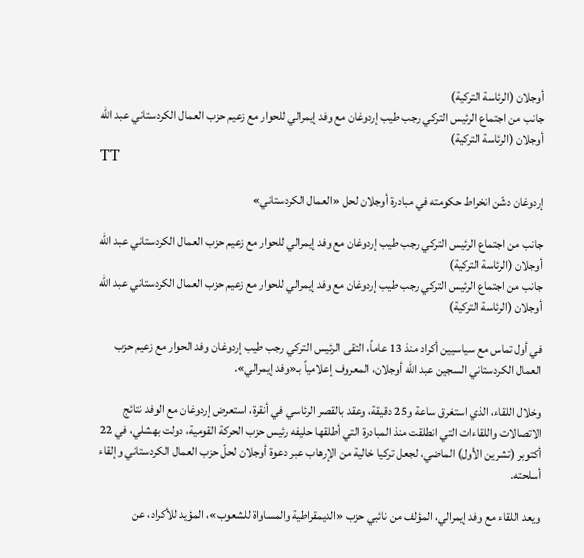أوجلان (الرئاسة التركية)
جانب من اجتماع الرئيس التركي رجب طيب إردوغان مع وفد إيمرالي للحوار مع زعيم حزب العمال الكردستاني عبد الله أوجلان (الرئاسة التركية)
TT

إردوغان دشّن انخراط حكومته في مبادرة أوجلان لحل «العمال الكردستاني»

جانب من اجتماع الرئيس التركي رجب طيب إردوغان مع وفد إيمرالي للحوار مع زعيم حزب العمال الكردستاني عبد الله أوجلان (الرئاسة التركية)
جانب من اجتماع الرئيس التركي رجب طيب إردوغان مع وفد إيمرالي للحوار مع زعيم حزب العمال الكردستاني عبد الله أوجلان (الرئاسة التركية)

في أول تماس مع سياسيين أكراد منذ 13 عاماً، التقى الرئيس التركي رجب طيب إردوغان وفد الحوار مع زعيم حزب العمال الكردستاني السجين عبد الله أوجلان، المعروف إعلامياً بـ«وفد إيمرالي».

وخلال اللقاء، الذي استغرق ساعة و25 دقيقة، وعقد بالقصر الرئاسي في أنقرة، استعرض إردوغان مع الوفد نتائج الاتصالات واللقاءات التي انطلقت منذ المبادرة التي أطلقها حليفه رئيس حزب الحركة القومية، دولت بهشلي، في 22 أكتوبر (تشرين الأول) الماضي، لجعل تركيا خالية من الإرهاب عبر دعوة أوجلان لحلّ حزب العمال الكردستاني وإلقاء أسلحته.

ويعد اللقاء مع وفد إيمرالي، المؤلف من نائبي حزب «الديمقراطية والمساواة للشعوب»، المؤيد للأكراد، عن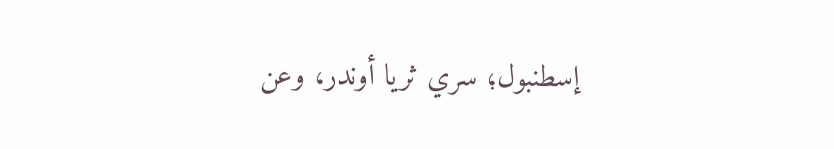إسطنبول؛ سري ثريا أوندر، وعن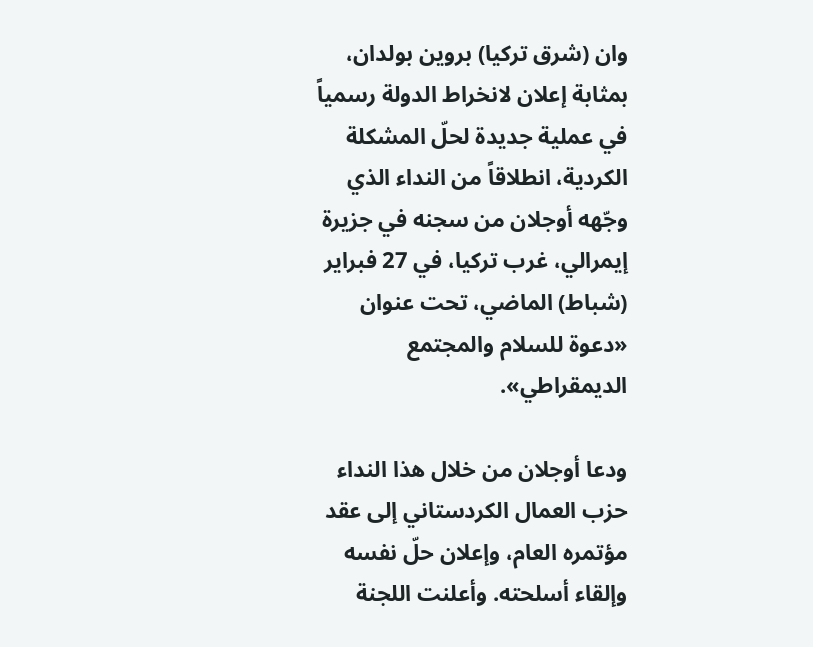وان (شرق تركيا) بروين بولدان، بمثابة إعلان لانخراط الدولة رسمياً في عملية جديدة لحلّ المشكلة الكردية، انطلاقاً من النداء الذي وجّهه أوجلان من سجنه في جزيرة إيمرالي، غرب تركيا، في 27 فبراير (شباط) الماضي، تحت عنوان «دعوة للسلام والمجتمع الديمقراطي».

ودعا أوجلان من خلال هذا النداء حزب العمال الكردستاني إلى عقد مؤتمره العام، وإعلان حلّ نفسه وإلقاء أسلحته. وأعلنت اللجنة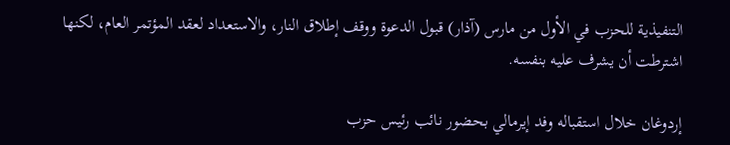التنفيذية للحزب في الأول من مارس (آذار) قبول الدعوة ووقف إطلاق النار، والاستعداد لعقد المؤتمر العام، لكنها اشترطت أن يشرف عليه بنفسه.

إردوغان خلال استقباله وفد إيرمالي بحضور نائب رئيس حزب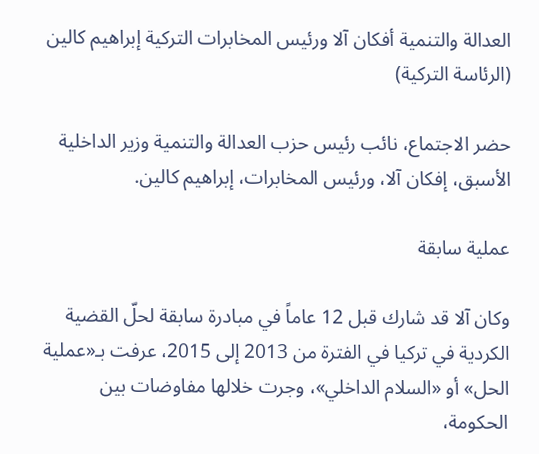العدالة والتنمية أفكان آلا ورئيس المخابرات التركية إبراهيم كالين (الرئاسة التركية)

حضر الاجتماع، نائب رئيس حزب العدالة والتنمية وزير الداخلية الأسبق، إفكان آلا، ورئيس المخابرات، إبراهيم كالين.

عملية سابقة

وكان آلا قد شارك قبل 12 عاماً في مبادرة سابقة لحلّ القضية الكردية في تركيا في الفترة من 2013 إلى 2015، عرفت بـ«عملية الحل» أو «السلام الداخلي»، وجرت خلالها مفاوضات بين الحكومة،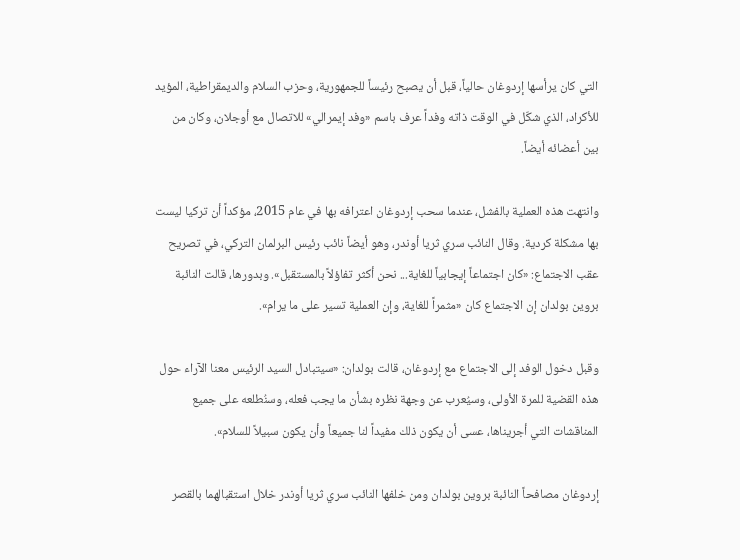التي كان يرأسها إردوغان حالياً، قبل أن يصبح رئيساً للجمهورية، وحزب السلام والديمقراطية، المؤيد للأكراد، الذي شكّل في الوقت ذاته وفداً عرف باسم «وفد إيمرالي» للاتصال مع أوجلان، وكان من بين أعضائه أيضاً.

وانتهت هذه العملية بالفشل، عندما سحب إردوغان اعترافه بها في عام 2015، مؤكداً أن تركيا ليست بها مشكلة كردية. وقال النائب سري ثريا أوندر، وهو أيضاً نائب رئيس البرلمان التركي، في تصريح عقب الاجتماع: «كان اجتماعاً إيجابياً للغاية... نحن أكثر تفاؤلاً بالمستقبل». وبدورها، قالت النائبة بروين بولدان إن الاجتماع كان «مثمراً للغاية، وإن العملية تسير على ما يرام».

وقبل دخول الوفد إلى الاجتماع مع إردوغان، قالت بولدان: «سيتبادل السيد الرئيس معنا الآراء حول هذه القضية للمرة الأولى، وسيُعرب عن وجهة نظره بشأن ما يجب فعله، وسنُطلعه على جميع المناقشات التي أجريناها، عسى أن يكون ذلك مفيداً لنا جميعاً وأن يكون سبيلاً للسلام».

إردوغان مصافحاً النائبة بروين بولدان ومن خلفها النائب سري ثريا أوندر خلال استقبالهما بالقصر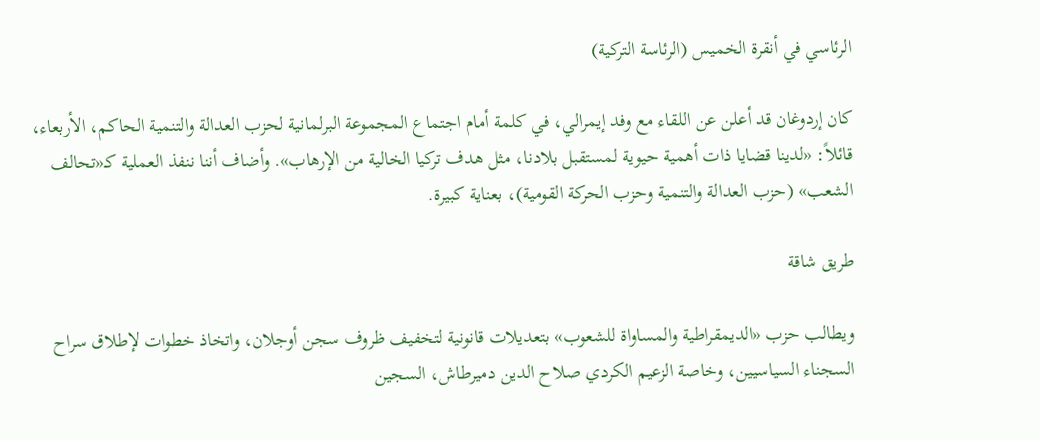الرئاسي في أنقرة الخميس (الرئاسة التركية)

كان إردوغان قد أعلن عن اللقاء مع وفد إيمرالي، في كلمة أمام اجتماع المجموعة البرلمانية لحزب العدالة والتنمية الحاكم، الأربعاء، قائلاً: «لدينا قضايا ذات أهمية حيوية لمستقبل بلادنا، مثل هدف تركيا الخالية من الإرهاب». وأضاف أننا ننفذ العملية كـ«تحالف الشعب» (حزب العدالة والتنمية وحزب الحركة القومية)، بعناية كبيرة.

طريق شاقة

ويطالب حزب «الديمقراطية والمساواة للشعوب» بتعديلات قانونية لتخفيف ظروف سجن أوجلان، واتخاذ خطوات لإطلاق سراح السجناء السياسيين، وخاصة الزعيم الكردي صلاح الدين دميرطاش، السجين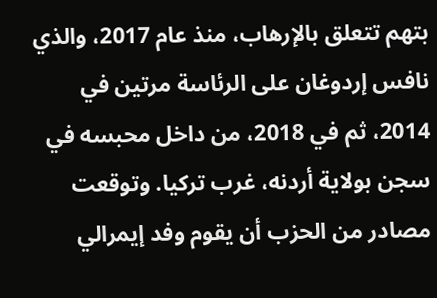بتهم تتعلق بالإرهاب، منذ عام 2017، والذي نافس إردوغان على الرئاسة مرتين في 2014، ثم في 2018، من داخل محبسه في سجن بولاية أردنه، غرب تركيا. وتوقعت مصادر من الحزب أن يقوم وفد إيمرالي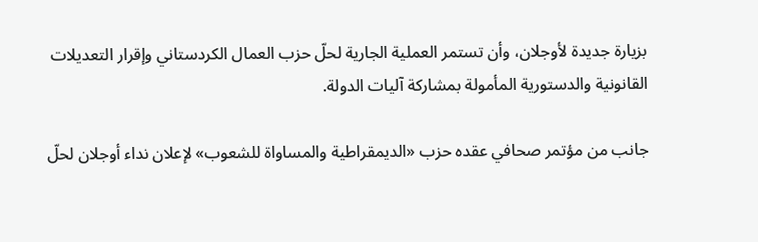بزيارة جديدة لأوجلان، وأن تستمر العملية الجارية لحلّ حزب العمال الكردستاني وإقرار التعديلات القانونية والدستورية المأمولة بمشاركة آليات الدولة.

جانب من مؤتمر صحافي عقده حزب «الديمقراطية والمساواة للشعوب» لإعلان نداء أوجلان لحلّ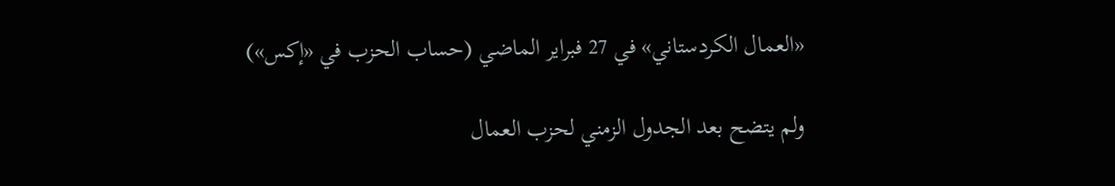«العمال الكردستاني» في 27 فبراير الماضي (حساب الحزب في «إكس»)

ولم يتضح بعد الجدول الزمني لحزب العمال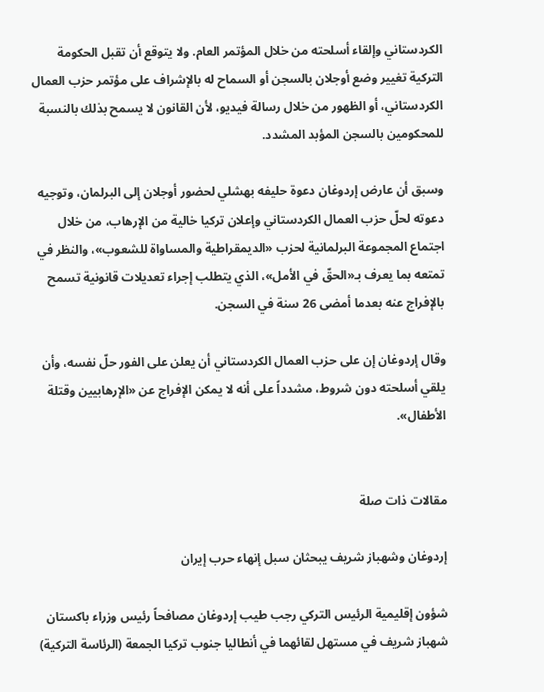الكردستاني وإلقاء أسلحته من خلال المؤتمر العام. ولا يتوقع أن تقبل الحكومة التركية تغيير وضع أوجلان بالسجن أو السماح له بالإشراف على مؤتمر حزب العمال الكردستاني، أو الظهور من خلال رسالة فيديو، لأن القانون لا يسمح بذلك بالنسبة للمحكومين بالسجن المؤبد المشدد.

وسبق أن عارض إردوغان دعوة حليفه بهشلي لحضور أوجلان إلى البرلمان، وتوجيه دعوته لحلّ حزب العمال الكردستاني وإعلان تركيا خالية من الإرهاب، من خلال اجتماع المجموعة البرلمانية لحزب «الديمقراطية والمساواة للشعوب»، والنظر في تمتعه بما يعرف بـ«الحقّ في الأمل»، الذي يتطلب إجراء تعديلات قانونية تسمح بالإفراج عنه بعدما أمضى 26 سنة في السجن.

وقال إردوغان إن على حزب العمال الكردستاني أن يعلن على الفور حلّ نفسه، وأن يلقي أسلحته دون شروط، مشدداً على أنه لا يمكن الإفراج عن «الإرهابيين وقتلة الأطفال».


مقالات ذات صلة

إردوغان وشهباز شريف يبحثان سبل إنهاء حرب إيران

شؤون إقليمية الرئيس التركي رجب طيب إردوغان مصافحاً رئيس وزراء باكستان شهباز شريف في مستهل لقائهما في أنطاليا جنوب تركيا الجمعة (الرئاسة التركية)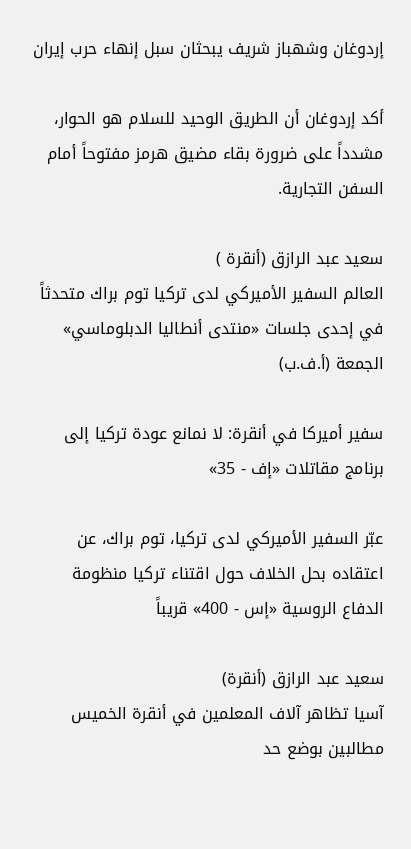إردوغان وشهباز شريف يبحثان سبل إنهاء حرب إيران

أكد إردوغان أن الطريق الوحيد للسلام هو الحوار، مشدداً على ضرورة بقاء مضيق هرمز مفتوحاً أمام السفن التجارية.

سعيد عبد الرازق (أنقرة )
العالم السفير الأميركي لدى تركيا توم براك متحدثاً في إحدى جلسات «منتدى أنطاليا الدبلوماسي» الجمعة (أ.ف.ب)

سفير أميركا في أنقرة: لا نمانع عودة تركيا إلى برنامج مقاتلات «إف - 35»

عبّر السفير الأميركي لدى تركيا، توم براك، عن اعتقاده بحل الخلاف حول اقتناء تركيا منظومة الدفاع الروسية «إس - 400» قريباً

سعيد عبد الرازق (أنقرة)
آسيا تظاهر آلاف المعلمين في أنقرة الخميس مطالبين بوضع حد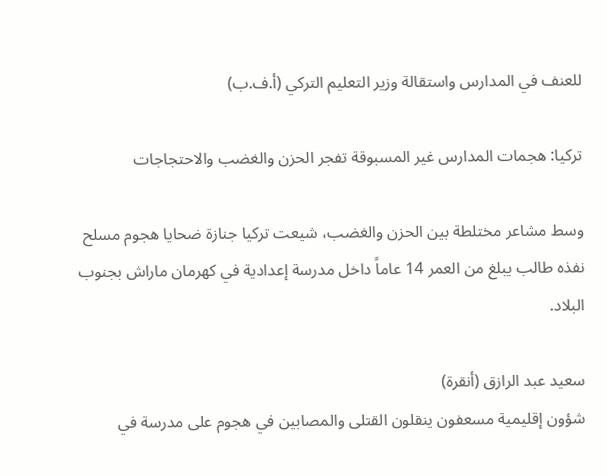للعنف في المدارس واستقالة وزير التعليم التركي (أ.ف.ب)

تركيا: هجمات المدارس غير المسبوقة تفجر الحزن والغضب والاحتجاجات

وسط مشاعر مختلطة بين الحزن والغضب، شيعت تركيا جنازة ضحايا هجوم مسلح نفذه طالب يبلغ من العمر 14 عاماً داخل مدرسة إعدادية في كهرمان ماراش بجنوب البلاد.

سعيد عبد الرازق (أنقرة)
شؤون إقليمية مسعفون ينقلون القتلى والمصابين في هجوم على مدرسة في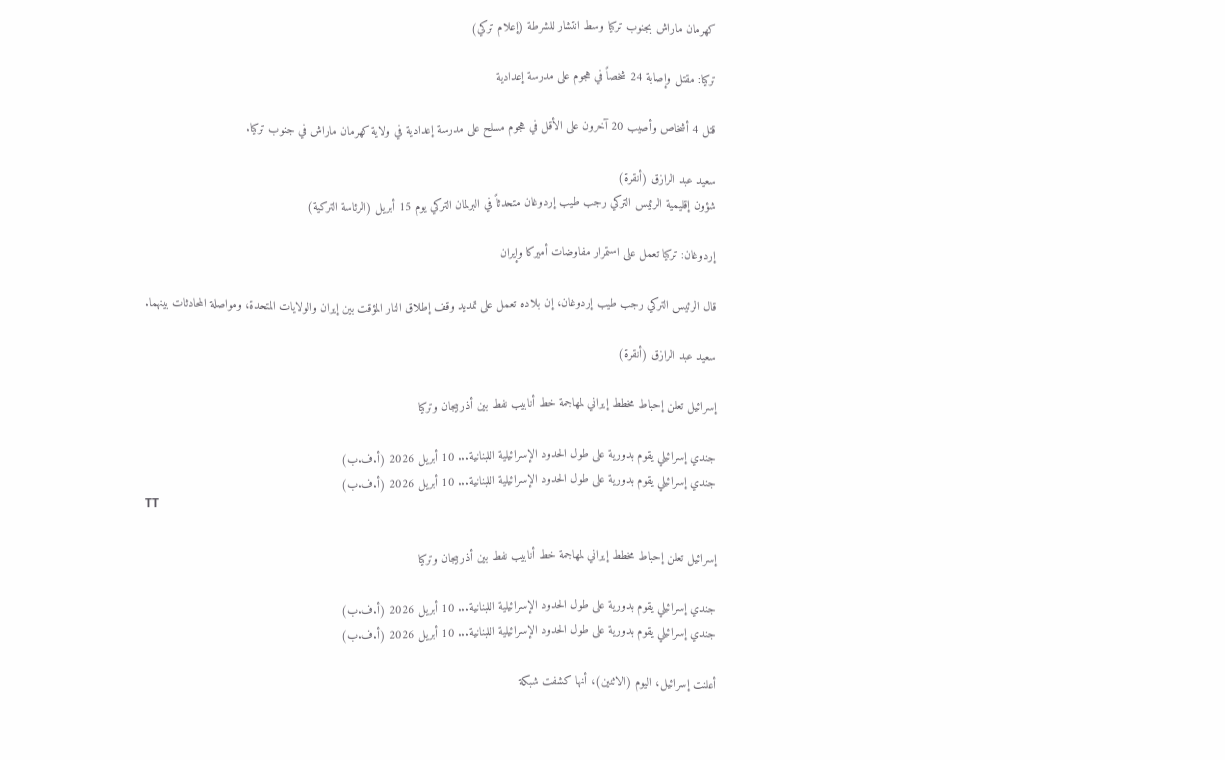كهرمان ماراش بجنوب تركيا وسط انتشار للشرطة (إعلام تركي)

تركيا: مقتل وإصابة 24 شخصاً في هجوم على مدرسة إعدادية

قتل 4 أشخاص وأصيب 20 آخرون على الأقل في هجوم مسلح على مدرسة إعدادية في ولاية كهرمان ماراش في جنوب تركيا.

سعيد عبد الرازق (أنقرة)
شؤون إقليمية الرئيس التركي رجب طيب إردوغان متحدثاً في البرلمان التركي يوم 15 أبريل (الرئاسة التركية)

إردوغان: تركيا تعمل على استمرار مفاوضات أميركا وإيران

قال الرئيس التركي رجب طيب إردوغان، إن بلاده تعمل على تمديد وقف إطلاق النار المؤقت بين إيران والولايات المتحدة، ومواصلة المحادثات بينهما.

سعيد عبد الرازق (أنقرة)

إسرائيل تعلن إحباط مخطط إيراني لمهاجمة خط أنابيب نفط بين أذربيجان وتركيا

جندي إسرائيلي يقوم بدورية على طول الحدود الإسرائيلية اللبنانية... 10 أبريل 2026 (أ.ف.ب)
جندي إسرائيلي يقوم بدورية على طول الحدود الإسرائيلية اللبنانية... 10 أبريل 2026 (أ.ف.ب)
TT

إسرائيل تعلن إحباط مخطط إيراني لمهاجمة خط أنابيب نفط بين أذربيجان وتركيا

جندي إسرائيلي يقوم بدورية على طول الحدود الإسرائيلية اللبنانية... 10 أبريل 2026 (أ.ف.ب)
جندي إسرائيلي يقوم بدورية على طول الحدود الإسرائيلية اللبنانية... 10 أبريل 2026 (أ.ف.ب)

أعلنت إسرائيل، اليوم (الاثنين)، أنها كشفت شبكة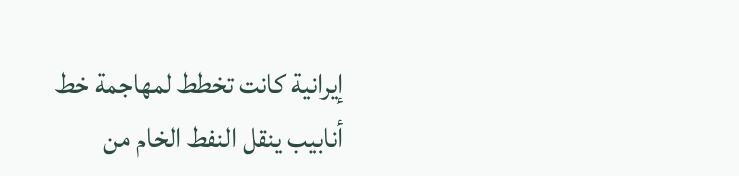إيرانية كانت تخطط لمهاجمة خط أنابيب ينقل النفط الخام من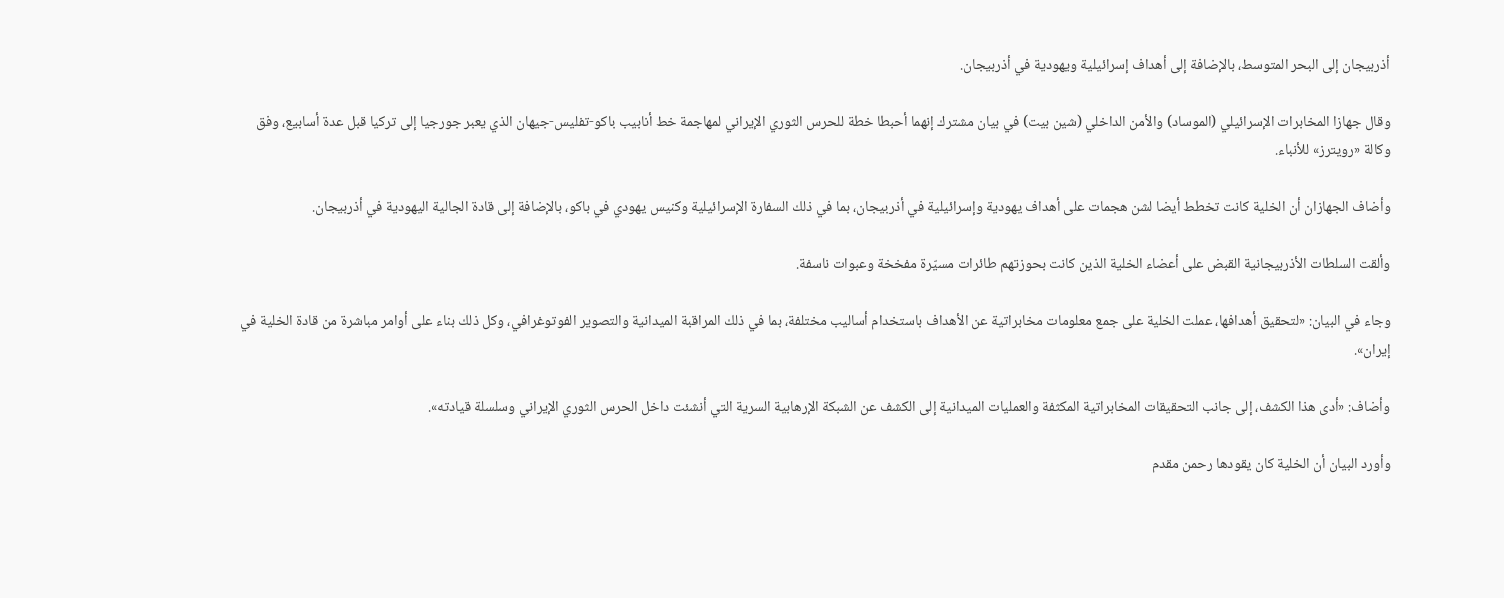أذربيجان إلى البحر المتوسط، بالإضافة إلى أهداف إسرائيلية ويهودية في أذربيجان.

وقال جهازا المخابرات الإسرائيلي (الموساد) والأمن الداخلي (شين بيت) في بيان مشترك إنهما أحبطا خطة للحرس الثوري الإيراني لمهاجمة خط أنابيب باكو-تفليس-جيهان الذي يعبر جورجيا إلى تركيا قبل عدة أسابيع، وفق وكالة «رويترز» للأنباء.

وأضاف الجهازان أن الخلية كانت تخطط أيضا لشن هجمات على أهداف يهودية وإسرائيلية في أذربيجان، بما في ذلك السفارة الإسرائيلية وكنيس يهودي في باكو، بالإضافة إلى قادة الجالية اليهودية في أذربيجان.

وألقت السلطات الأذربيجانية القبض على أعضاء الخلية الذين كانت بحوزتهم طائرات مسيّرة مفخخة وعبوات ناسفة.

وجاء في البيان: «لتحقيق أهدافها، عملت الخلية على جمع معلومات مخابراتية عن الأهداف باستخدام أساليب مختلفة، بما في ذلك المراقبة الميدانية والتصوير الفوتوغرافي، وكل ذلك بناء على أوامر مباشرة من قادة الخلية في إيران».

وأضاف: «أدى هذا الكشف، إلى جانب التحقيقات المخابراتية المكثفة والعمليات الميدانية إلى الكشف عن الشبكة الإرهابية السرية التي أنشئت داخل الحرس الثوري الإيراني وسلسلة قيادته».

وأورد البيان أن الخلية كان يقودها رحمن مقدم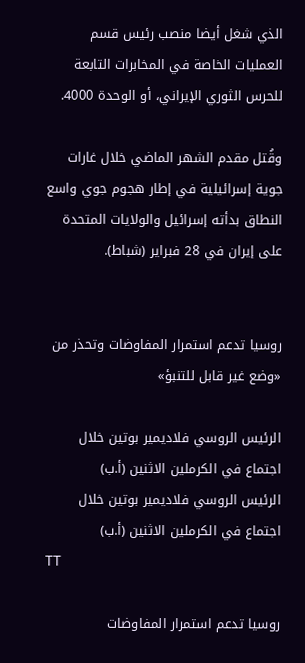الذي شغل أيضا منصب رئيس قسم العمليات الخاصة في المخابرات التابعة للحرس الثوري الإيراني، أو الوحدة 4000.

وقُتل مقدم الشهر الماضي خلال غارات جوية إسرائيلية في إطار هجوم جوي واسع النطاق بدأته إسرائيل والولايات المتحدة على إيران في 28 فبراير (شباط).


روسيا تدعم استمرار المفاوضات وتحذر من «وضع غير قابل للتنبؤ»

الرئيس الروسي فلاديمير بوتين خلال اجتماع في الكرملين الاثنين (أ.ب)
الرئيس الروسي فلاديمير بوتين خلال اجتماع في الكرملين الاثنين (أ.ب)
TT

روسيا تدعم استمرار المفاوضات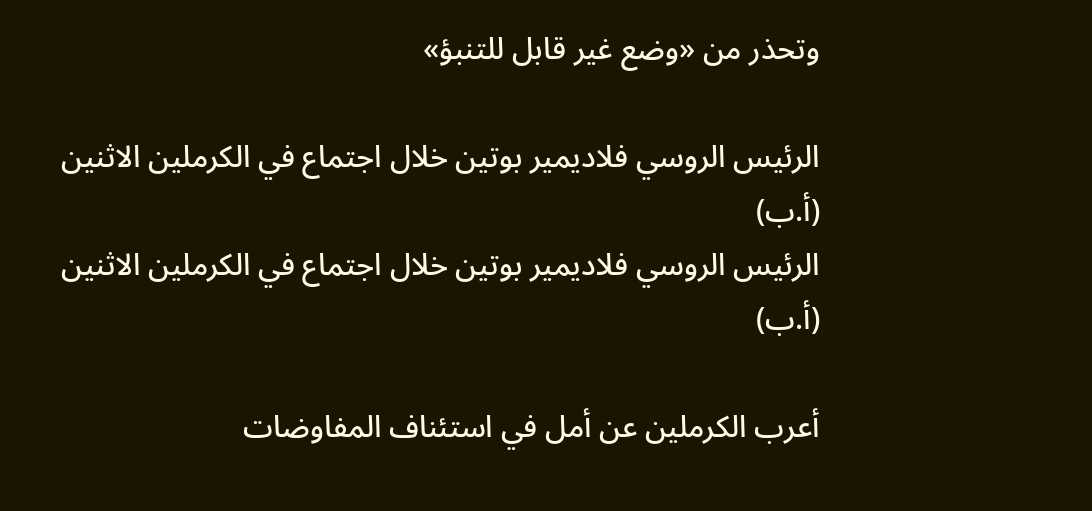وتحذر من «وضع غير قابل للتنبؤ»

الرئيس الروسي فلاديمير بوتين خلال اجتماع في الكرملين الاثنين (أ.ب)
الرئيس الروسي فلاديمير بوتين خلال اجتماع في الكرملين الاثنين (أ.ب)

أعرب الكرملين عن أمل في استئناف المفاوضات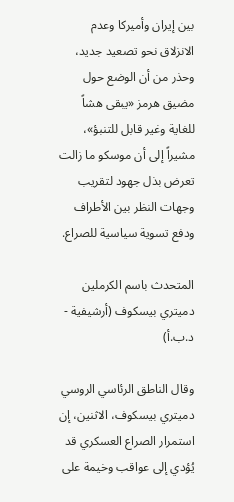بين إيران وأميركا وعدم الانزلاق نحو تصعيد جديد، وحذر من أن الوضع حول مضيق هرمز «يبقى هشاً للغاية وغير قابل للتنبؤ»، مشيراً إلى أن موسكو ما زالت تعرض بذل جهود لتقريب وجهات النظر بين الأطراف ودفع تسوية سياسية للصراع.

المتحدث باسم الكرملين دميتري بيسكوف (أرشيفية - د.ب.أ)

وقال الناطق الرئاسي الروسي دميتري بيسكوف، الاثنين، إن استمرار الصراع العسكري قد يُؤدي إلى عواقب وخيمة على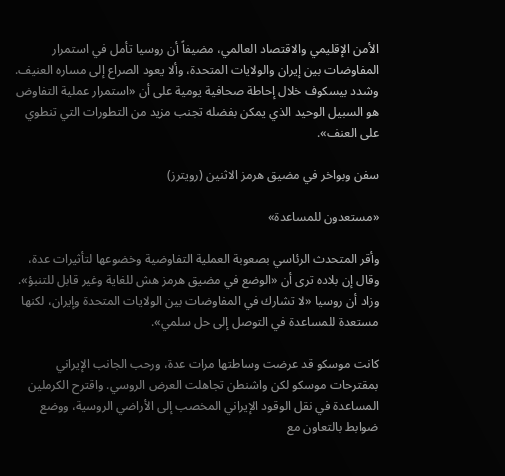الأمن الإقليمي والاقتصاد العالمي، مضيفاً أن روسيا تأمل في استمرار المفاوضات بين إيران والولايات المتحدة، وألا يعود الصراع إلى مساره العنيف. وشدد بيسكوف خلال إحاطة صحافية يومية على أن «استمرار عملية التفاوض هو السبيل الوحيد الذي يمكن بفضله تجنب مزيد من التطورات التي تنطوي على العنف».

سفن وبواخر في مضيق هرمز الاثنين (رويترز)

«مستعدون للمساعدة»

وأقر المتحدث الرئاسي بصعوبة العملية التفاوضية وخضوعها لتأثيرات عدة، وقال إن بلاده ترى أن «الوضع في مضيق هرمز هش للغاية وغير قابل للتنبؤ». وزاد أن روسيا «لا تشارك في المفاوضات بين الولايات المتحدة وإيران، لكنها مستعدة للمساعدة في التوصل إلى حل سلمي».

كانت موسكو قد عرضت وساطتها مرات عدة، ورحب الجانب الإيراني بمقترحات موسكو لكن واشنطن تجاهلت العرض الروسي. واقترح الكرملين المساعدة في نقل الوقود الإيراني المخصب إلى الأراضي الروسية، ووضع ضوابط بالتعاون مع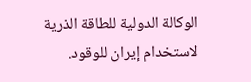الوكالة الدولية للطاقة الذرية لاستخدام إيران للوقود.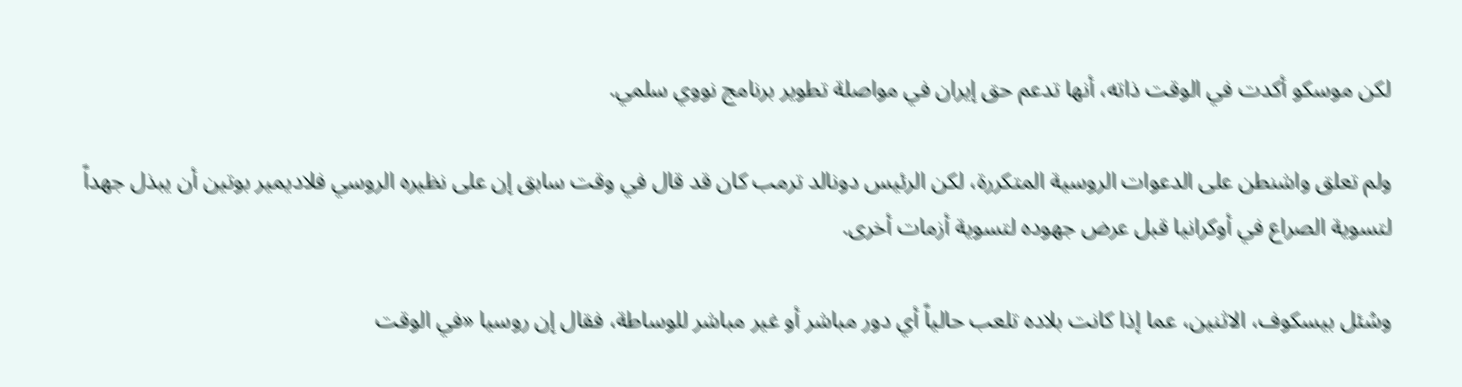لكن موسكو أكدت في الوقت ذاته، أنها تدعم حق إيران في مواصلة تطوير برنامج نووي سلمي.

ولم تعلق واشنطن على الدعوات الروسية المتكررة، لكن الرئيس دونالد ترمب كان قد قال في وقت سابق إن على نظيره الروسي فلاديمير بوتين أن يبذل جهداً لتسوية الصراع في أوكرانيا قبل عرض جهوده لتسوية أزمات أخرى.

وسُئل بيسكوف، الاثنين، عما إذا كانت بلاده تلعب حالياً أي دور مباشر أو غير مباشر للوساطة، فقال إن روسيا «في الوقت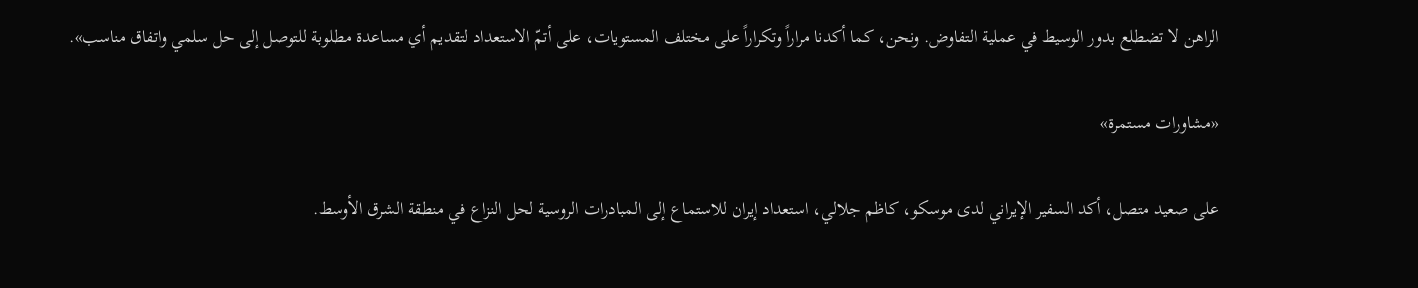الراهن لا تضطلع بدور الوسيط في عملية التفاوض. ونحن، كما أكدنا مراراً وتكراراً على مختلف المستويات، على أتمّ الاستعداد لتقديم أي مساعدة مطلوبة للتوصل إلى حل سلمي واتفاق مناسب».

«مشاورات مستمرة»

على صعيد متصل، أكد السفير الإيراني لدى موسكو، كاظم جلالي، استعداد إيران للاستماع إلى المبادرات الروسية لحل النزاع في منطقة الشرق الأوسط.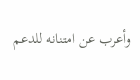وأعرب عن امتنانه للدعم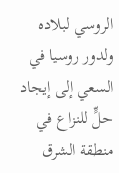الروسي لبلاده ولدور روسيا في السعي إلى إيجاد حلٍّ للنزاع في منطقة الشرق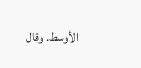الأوسط. وقال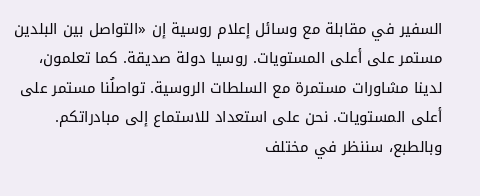السفير في مقابلة مع وسائل إعلام روسية إن «التواصل بين البلدين مستمر على أعلى المستويات. روسيا دولة صديقة. كما تعلمون، لدينا مشاورات مستمرة مع السلطات الروسية. تواصلُنا مستمر على أعلى المستويات. نحن على استعداد للاستماع إلى مبادراتكم. وبالطبع، سننظر في مختلف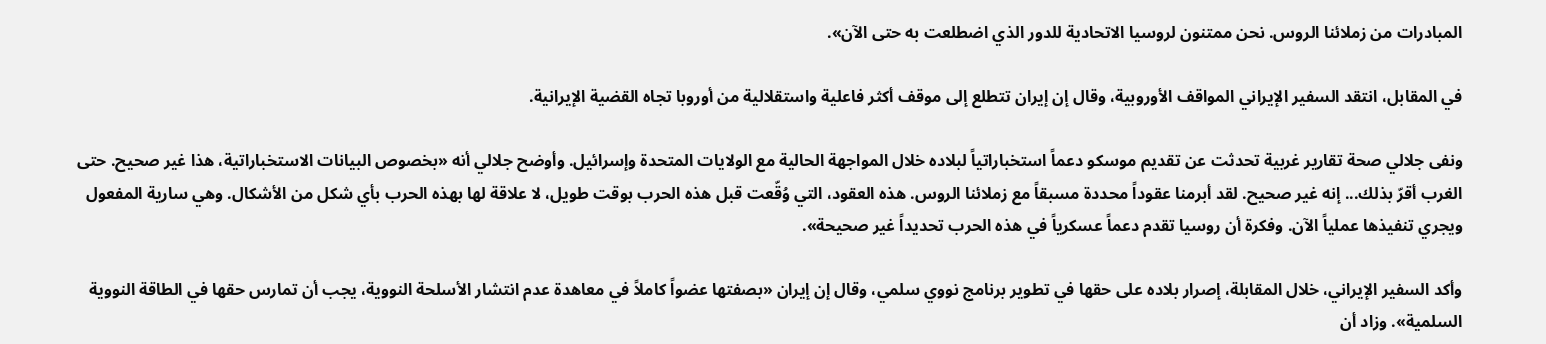المبادرات من زملائنا الروس. نحن ممتنون لروسيا الاتحادية للدور الذي اضطلعت به حتى الآن».

في المقابل، انتقد السفير الإيراني المواقف الأوروبية، وقال إن إيران تتطلع إلى موقف أكثر فاعلية واستقلالية من أوروبا تجاه القضية الإيرانية.

ونفى جلالي صحة تقارير غربية تحدثت عن تقديم موسكو دعماً استخباراتياً لبلاده خلال المواجهة الحالية مع الولايات المتحدة وإسرائيل. وأوضح جلالي أنه «بخصوص البيانات الاستخباراتية، هذا غير صحيح. حتى الغرب أقرّ بذلك... إنه غير صحيح. لقد أبرمنا عقوداً محددة مسبقاً مع زملائنا الروس. هذه العقود، التي وُقّعت قبل هذه الحرب بوقت طويل، لا علاقة لها بهذه الحرب بأي شكل من الأشكال. وهي سارية المفعول ويجري تنفيذها عملياً الآن. وفكرة أن روسيا تقدم دعماً عسكرياً في هذه الحرب تحديداً غير صحيحة».

وأكد السفير الإيراني، خلال المقابلة، إصرار بلاده على حقها في تطوير برنامج نووي سلمي، وقال إن إيران «بصفتها عضواً كاملاً في معاهدة عدم انتشار الأسلحة النووية، يجب أن تمارس حقها في الطاقة النووية السلمية». وزاد أن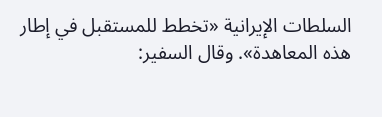السلطات الإيرانية «تخطط للمستقبل في إطار هذه المعاهدة». وقال السفير: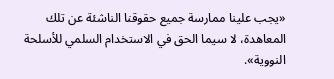«يجب علينا ممارسة جميع حقوقنا الناشئة عن تلك المعاهدة، لا سيما الحق في الاستخدام السلمي للأسلحة النووية».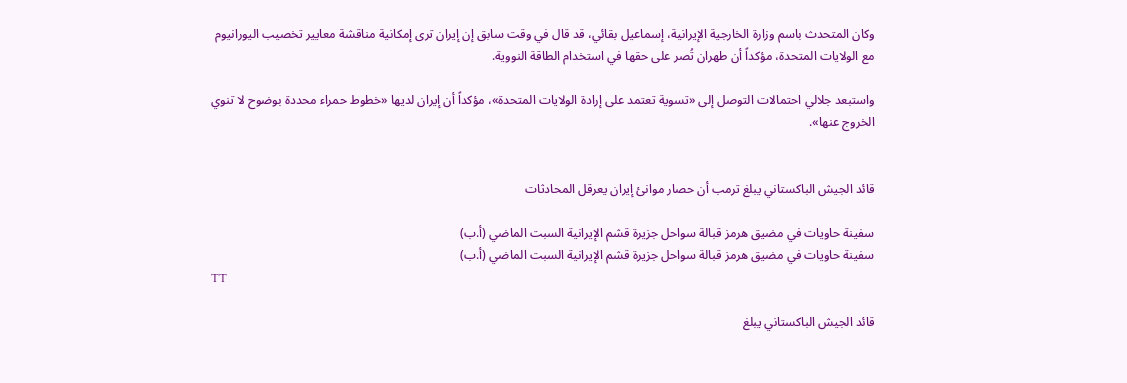وكان المتحدث باسم وزارة الخارجية الإيرانية، إسماعيل بقائي، قد قال في وقت سابق إن إيران ترى إمكانية مناقشة معايير تخصيب اليورانيوم مع الولايات المتحدة، مؤكداً أن طهران تُصر على حقها في استخدام الطاقة النووية.

واستبعد جلالي احتمالات التوصل إلى «تسوية تعتمد على إرادة الولايات المتحدة»، مؤكداً أن إيران لديها «خطوط حمراء محددة بوضوح لا تنوي الخروج عنها».


قائد الجيش الباكستاني يبلغ ترمب أن حصار موانئ إيران يعرقل المحادثات

سفينة حاويات في مضيق هرمز قبالة سواحل جزيرة قشم الإيرانية السبت الماضي (أ.ب)
سفينة حاويات في مضيق هرمز قبالة سواحل جزيرة قشم الإيرانية السبت الماضي (أ.ب)
TT

قائد الجيش الباكستاني يبلغ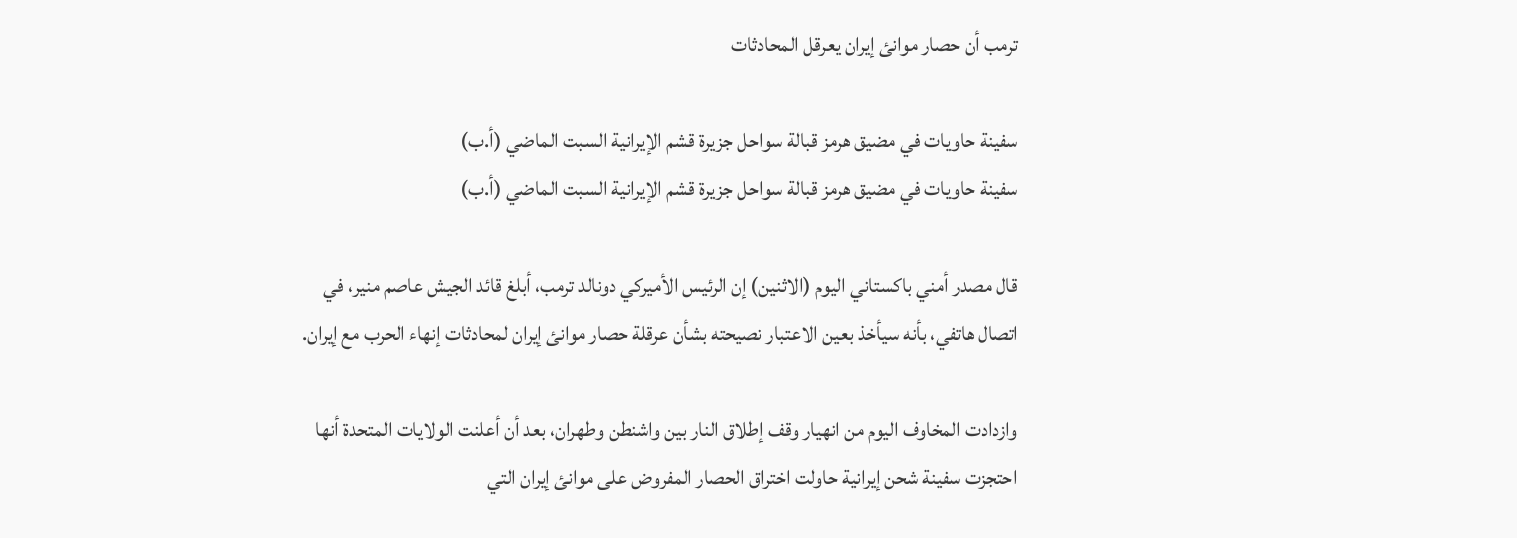ترمب أن حصار موانئ إيران يعرقل المحادثات

سفينة حاويات في مضيق هرمز قبالة سواحل جزيرة قشم الإيرانية السبت الماضي (أ.ب)
سفينة حاويات في مضيق هرمز قبالة سواحل جزيرة قشم الإيرانية السبت الماضي (أ.ب)

قال مصدر أمني باكستاني اليوم (الاثنين) إن الرئيس الأميركي دونالد ترمب، أبلغ قائد الجيش عاصم منير، في اتصال هاتفي، بأنه سيأخذ بعين الاعتبار نصيحته بشأن عرقلة حصار موانئ إيران لمحادثات إنهاء الحرب مع إيران.

وازدادت المخاوف اليوم من انهيار وقف إطلاق النار بين واشنطن وطهران، بعد أن أعلنت الولايات المتحدة أنها احتجزت سفينة شحن إيرانية حاولت اختراق الحصار المفروض على موانئ إيران التي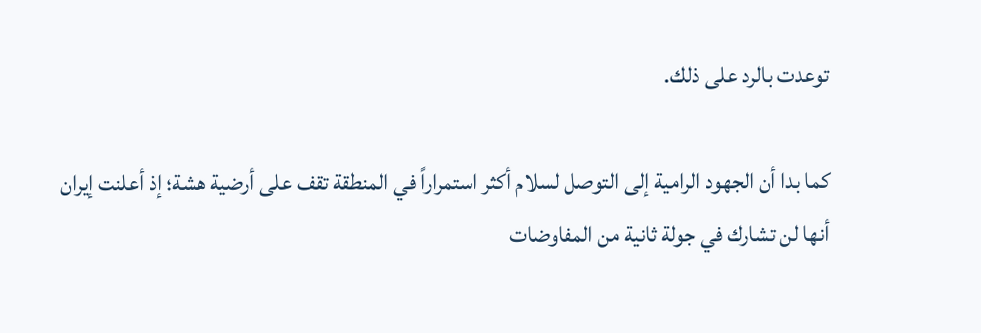توعدت بالرد على ذلك.

كما بدا أن الجهود الرامية إلى التوصل لسلام أكثر استمراراً في المنطقة تقف على أرضية هشة؛ إذ أعلنت إيران أنها لن تشارك في جولة ثانية من المفاوضات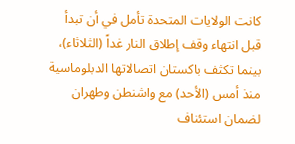كانت الولايات المتحدة تأمل في أن تبدأ قبل انتهاء وقف إطلاق النار غداً (الثلاثاء)، بينما تكثف باكستان اتصالاتها الدبلوماسية منذ أمس (الأحد) مع واشنطن وطهران لضمان استئناف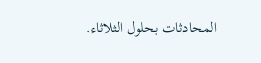المحادثات بحلول الثلاثاء.